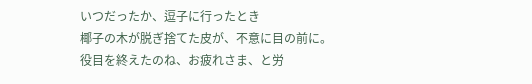いつだったか、逗子に行ったとき
椰子の木が脱ぎ捨てた皮が、不意に目の前に。
役目を終えたのね、お疲れさま、と労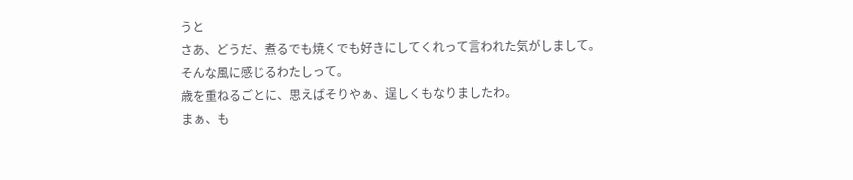うと
さあ、どうだ、煮るでも焼くでも好きにしてくれって言われた気がしまして。
そんな風に感じるわたしって。
歳を重ねるごとに、思えばそりやぁ、逞しくもなりましたわ。
まぁ、も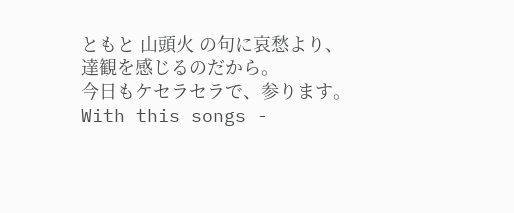ともと 山頭火 の句に哀愁より、達観を感じるのだから。
今日もケセラセラで、参ります。
With this songs -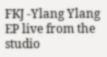FKJ -Ylang Ylang EP live from the studio